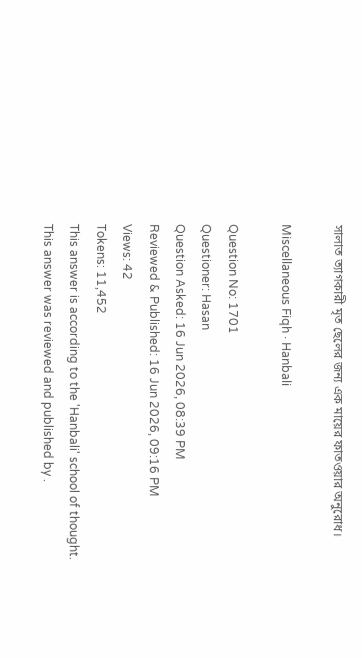সালাত ত্যাগকারী মৃত ছেলের জন্য এক মায়ের ফাতওয়ার অনুরোধ।

Miscellaneous Fiqh · Hanbali

Question No: 1701
Questioner: Hasan
Question Asked: 16 Jun 2026, 08:39 PM
Reviewed & Published: 16 Jun 2026, 09:16 PM
Views: 42
Tokens: 11,452
This answer is according to the 'Hanbali' school of thought.
This answer was reviewed and published by .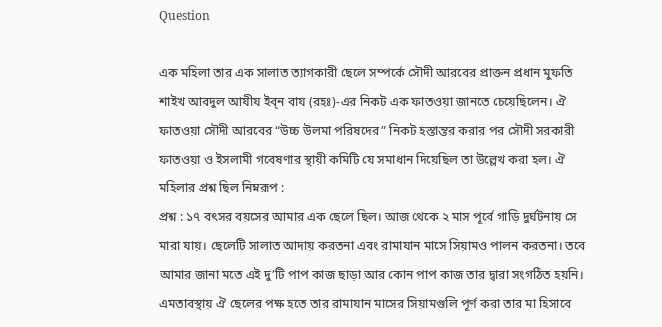Question

এক মহিলা তার এক সালাত ত্যাগকারী ছেলে সম্পর্কে সৌদী আরবের প্রাক্তন প্রধান মুফতি শাইখ আবদুল আযীয ইব্‌ন বায (রহঃ)-এর নিকট এক ফাতওয়া জানতে চেয়েছিলেন। ঐ ফাতওয়া সৌদী আরবের “উচ্চ উলমা পরিষদের” নিকট হস্তান্তর করার পর সৌদী সরকারী ফাতওয়া ও ইসলামী গবেষণার স্থায়ী কমিটি যে সমাধান দিয়েছিল তা উল্লেখ করা হল। ঐ মহিলার প্রশ্ন ছিল নিম্নরূপ :
প্রশ্ন : ১৭ বৎসর বয়সের আমার এক ছেলে ছিল। আজ থেকে ২ মাস পূর্বে গাড়ি দুর্ঘটনায় সে মারা যায়। ছেলেটি সালাত আদায় করতনা এবং রামাযান মাসে সিয়ামও পালন করতনা। তবে আমার জানা মতে এই দু’টি পাপ কাজ ছাড়া আর কোন পাপ কাজ তার দ্বারা সংগঠিত হয়নি। এমতাবস্থায় ঐ ছেলের পক্ষ হতে তার রামাযান মাসের সিয়ামগুলি পূর্ণ করা তার মা হিসাবে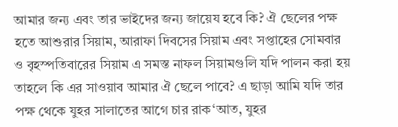আমার জন্য এবং তার ভাইদের জন্য জায়েয হবে কি? ঐ ছেলের পক্ষ হতে আশুরার সিয়াম, আরাফা দিবসের সিয়াম এবং সপ্তাহের সোমবার ও বৃহস্পতিবারের সিয়াম এ সমস্ত নাফল সিয়ামগুলি যদি পালন করা হয় তাহলে কি এর সাওয়াব আমার ঐ ছেলে পাবে? এ ছাড়া আমি যদি তার পক্ষ থেকে যুহর সালাতের আগে চার রাক‘আত, যুহর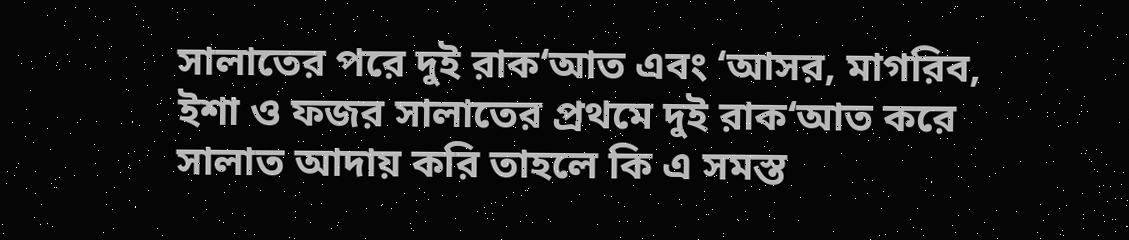সালাতের পরে দুই রাক‘আত এবং ‘আসর, মাগরিব, ইশা ও ফজর সালাতের প্রথমে দুই রাক‘আত করে সালাত আদায় করি তাহলে কি এ সমস্ত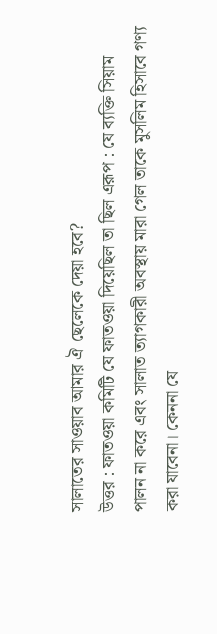সালাতের সাওয়াব আমার ঐ ছেলেকে দেয়া হবে?
উত্তর : ফাতওয়া কমিটি যে ফাতওয়া দিয়েছিল তা ছিল এরূপ : যে ব্যক্তি সিয়াম পালন না করে এবং সালাত ত্যাগকারী অবস্থায় মারা গেল তাকে মুসলিম হিসাবে গণ্য করা যাবেনা। কেননা যে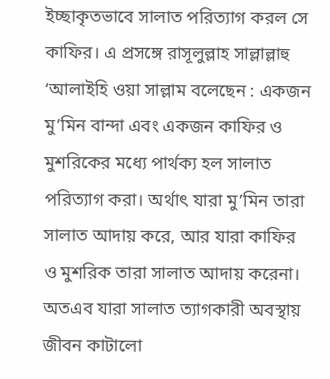ইচ্ছাকৃতভাবে সালাত পরিত্যাগ করল সে কাফির। এ প্রসঙ্গে রাসূলুল্লাহ সাল্লাল্লাহু ‘আলাইহি ওয়া সাল্লাম বলেছেন : একজন মু’মিন বান্দা এবং একজন কাফির ও মুশরিকের মধ্যে পার্থক্য হল সালাত পরিত্যাগ করা। অর্থাৎ যারা মু’মিন তারা সালাত আদায় করে, আর যারা কাফির ও মুশরিক তারা সালাত আদায় করেনা। অতএব যারা সালাত ত্যাগকারী অবস্থায় জীবন কাটালো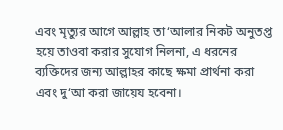এবং মৃত্যুর আগে আল্লাহ তা‘আলার নিকট অনুতপ্ত হয়ে তাওবা করার সুযোগ নিলনা, এ ধরনের ব্যক্তিদের জন্য আল্লাহর কাছে ক্ষমা প্রার্থনা করা এবং দু‘আ করা জায়েয হবেনা।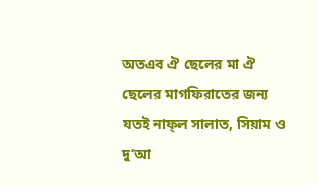অতএব ঐ ছেলের মা ঐ ছেলের মাগফিরাতের জন্য যতই নাফ্‌ল সালাত, সিয়াম ও দু‘আ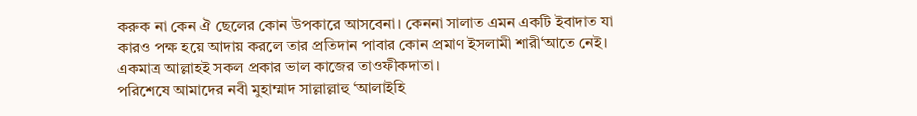করুক না কেন ঐ ছেলের কোন উপকারে আসবেনা। কেননা সালাত এমন একটি ইবাদাত যা কারও পক্ষ হয়ে আদায় করলে তার প্রতিদান পাবার কোন প্রমাণ ইসলামী শারী‘আতে নেই। একমাত্র আল্লাহই সকল প্রকার ভাল কাজের তাওফীকদাতা।
পরিশেষে আমাদের নবী মুহাম্মাদ সাল্লাল্লাহু ‘আলাইহি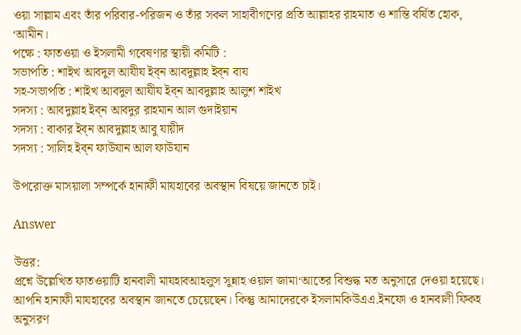ওয়া সাল্লাম এবং তাঁর পরিবার-পরিজন ও তাঁর সকল সাহাবীগণের প্রতি আল্লাহর রাহমাত ও শান্তি বর্ষিত হোক, ‘আমীন।
পক্ষে : ফাতওয়া ও ইসলামী গবেষণার স্থায়ী কমিটি :
সভাপতি : শাইখ আবদুল আযীয ইব্‌ন আবদুল্লাহ ইব্‌ন বায
সহ-সভাপতি : শাইখ আবদুল আযীয ইব্‌ন আবদুল্লাহ আলুশ শাইখ
সদস্য : আবদুল্লাহ ইব্‌ন আবদুর রাহমান আল গুদাইয়ান
সদস্য : বাকার ইব্‌ন আবদুল্লাহ আবু যায়ীদ
সদস্য : সালিহ ইব্‌ন ফাউযান আল ফাউযান

উপরোক্ত মাসয়ালা সম্পর্কে হানাফী মাযহাবের অবস্থান বিষয়ে জানতে চাই।

Answer

উত্তর:
প্রশ্নে উল্লেখিত ফাতওয়াটি হানবালী মাযহাবআহলুস সুন্নাহ ওয়াল জামা‘আতের বিশুদ্ধ মত অনুসারে দেওয়া হয়েছে। আপনি হানাফী মাযহাবের অবস্থান জানতে চেয়েছেন। কিন্তু আমাদেরকে ইসলামকিউএএ.ইনফো ও হানবালী ফিকহ অনুসরণ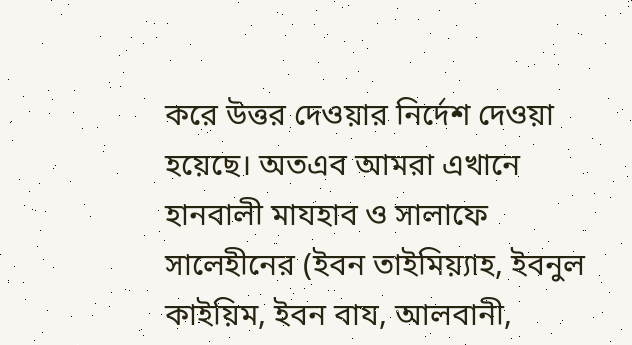করে উত্তর দেওয়ার নির্দেশ দেওয়া হয়েছে। অতএব আমরা এখানে হানবালী মাযহাব ও সালাফে সালেহীনের (ইবন তাইমিয়্যাহ, ইবনুল কাইয়িম, ইবন বায, আলবানী,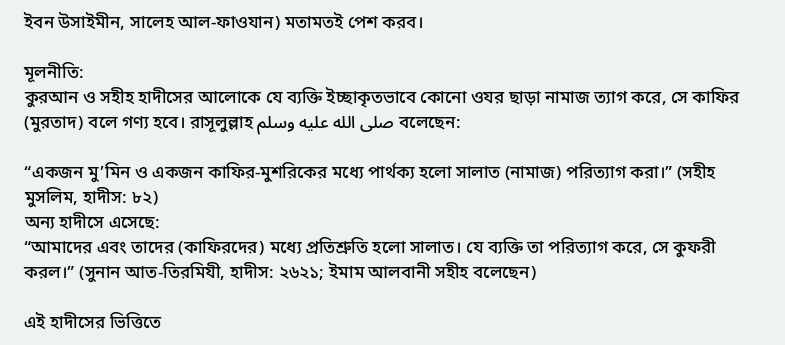ইবন উসাইমীন, সালেহ আল-ফাওযান) মতামতই পেশ করব।

মূলনীতি:
কুরআন ও সহীহ হাদীসের আলোকে যে ব্যক্তি ইচ্ছাকৃতভাবে কোনো ওযর ছাড়া নামাজ ত্যাগ করে, সে কাফির (মুরতাদ) বলে গণ্য হবে। রাসূলুল্লাহ صلى الله عليه وسلم বলেছেন:

“একজন মু’মিন ও একজন কাফির-মুশরিকের মধ্যে পার্থক্য হলো সালাত (নামাজ) পরিত্যাগ করা।” (সহীহ মুসলিম, হাদীস: ৮২)
অন্য হাদীসে এসেছে:
“আমাদের এবং তাদের (কাফিরদের) মধ্যে প্রতিশ্রুতি হলো সালাত। যে ব্যক্তি তা পরিত্যাগ করে, সে কুফরী করল।” (সুনান আত-তিরমিযী, হাদীস: ২৬২১; ইমাম আলবানী সহীহ বলেছেন)

এই হাদীসের ভিত্তিতে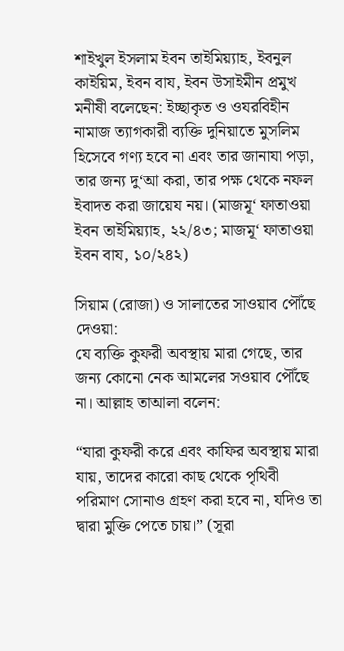শাইখুল ইসলাম ইবন তাইমিয়্যাহ, ইবনুল কাইয়িম, ইবন বায, ইবন উসাইমীন প্রমুখ মনীষী বলেছেন: ইচ্ছাকৃত ও ওযরবিহীন নামাজ ত্যাগকারী ব্যক্তি দুনিয়াতে মুসলিম হিসেবে গণ্য হবে না এবং তার জানাযা পড়া, তার জন্য দু‘আ করা, তার পক্ষ থেকে নফল ইবাদত করা জায়েয নয়। (মাজমূ‘ ফাতাওয়া ইবন তাইমিয়্যাহ, ২২/৪৩; মাজমূ‘ ফাতাওয়া ইবন বায, ১০/২৪২)

সিয়াম (রোজা) ও সালাতের সাওয়াব পৌঁছে দেওয়া:
যে ব্যক্তি কুফরী অবস্থায় মারা গেছে, তার জন্য কোনো নেক আমলের সওয়াব পৌঁছে না। আল্লাহ তাআলা বলেন:

“যারা কুফরী করে এবং কাফির অবস্থায় মারা যায়, তাদের কারো কাছ থেকে পৃথিবী পরিমাণ সোনাও গ্রহণ করা হবে না, যদিও তা দ্বারা মুক্তি পেতে চায়।” (সূরা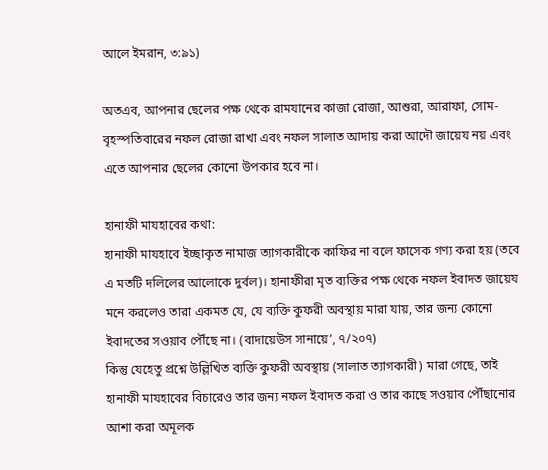আলে ইমরান, ৩:৯১)

অতএব, আপনার ছেলের পক্ষ থেকে রামযানের কাজা রোজা, আশুরা, আরাফা, সোম-বৃহস্পতিবারের নফল রোজা রাখা এবং নফল সালাত আদায় করা আদৌ জায়েয নয় এবং এতে আপনার ছেলের কোনো উপকার হবে না।

হানাফী মাযহাবের কথা:
হানাফী মাযহাবে ইচ্ছাকৃত নামাজ ত্যাগকারীকে কাফির না বলে ফাসেক গণ্য করা হয় (তবে এ মতটি দলিলের আলোকে দুর্বল)। হানাফীরা মৃত ব্যক্তির পক্ষ থেকে নফল ইবাদত জায়েয মনে করলেও তারা একমত যে, যে ব্যক্তি কুফরী অবস্থায় মারা যায়, তার জন্য কোনো ইবাদতের সওয়াব পৌঁছে না। (বাদায়েউস সানায়ে’, ৭/২০৭)
কিন্তু যেহেতু প্রশ্নে উল্লিখিত ব্যক্তি কুফরী অবস্থায় (সালাত ত্যাগকারী) মারা গেছে, তাই হানাফী মাযহাবের বিচারেও তার জন্য নফল ইবাদত করা ও তার কাছে সওয়াব পৌঁছানোর আশা করা অমূলক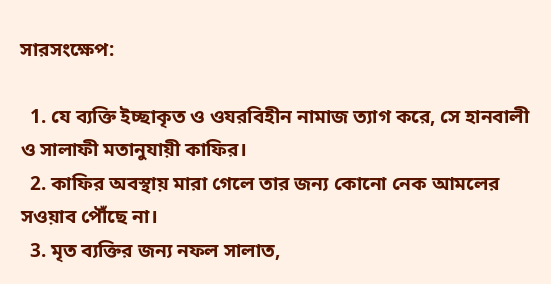সারসংক্ষেপ:

  1. যে ব্যক্তি ইচ্ছাকৃত ও ওযরবিহীন নামাজ ত্যাগ করে, সে হানবালী ও সালাফী মতানুযায়ী কাফির।
  2. কাফির অবস্থায় মারা গেলে তার জন্য কোনো নেক আমলের সওয়াব পৌঁছে না।
  3. মৃত ব্যক্তির জন্য নফল সালাত,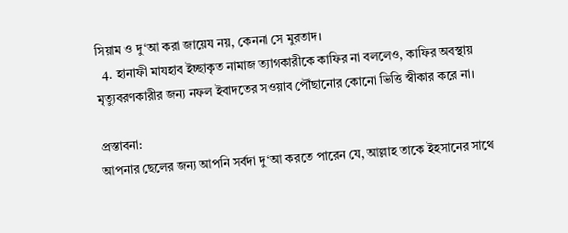সিয়াম ও দু‘আ করা জায়েয নয়, কেননা সে মুরতাদ।
  4. হানাফী মাযহাব ইচ্ছাকৃত নামাজ ত্যাগকারীকে কাফির না বললেও, কাফির অবস্থায় মৃত্যুবরণকারীর জন্য নফল ইবাদতের সওয়াব পৌঁছানোর কোনো ভিত্তি স্বীকার করে না।

প্রস্তাবনা:
আপনার ছেলের জন্য আপনি সর্বদা দু‘আ করতে পারেন যে, আল্লাহ তাকে ইহসানের সাথে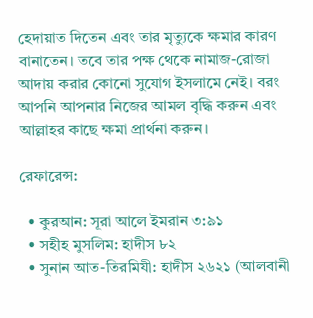হেদায়াত দিতেন এবং তার মৃত্যুকে ক্ষমার কারণ বানাতেন। তবে তার পক্ষ থেকে নামাজ-রোজা আদায় করার কোনো সুযোগ ইসলামে নেই। বরং আপনি আপনার নিজের আমল বৃদ্ধি করুন এবং আল্লাহর কাছে ক্ষমা প্রার্থনা করুন।

রেফারেন্স:

  • কুরআন: সূরা আলে ইমরান ৩:৯১
  • সহীহ মুসলিম: হাদীস ৮২
  • সুনান আত-তিরমিযী: হাদীস ২৬২১ (আলবানী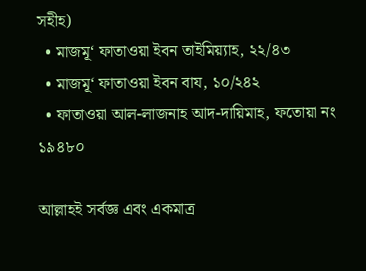সহীহ)
  • মাজমূ‘ ফাতাওয়া ইবন তাইমিয়্যাহ, ২২/৪৩
  • মাজমূ‘ ফাতাওয়া ইবন বায, ১০/২৪২
  • ফাতাওয়া আল-লাজনাহ আদ-দায়িমাহ, ফতোয়া নং ১৯৪৮০

আল্লাহই সর্বজ্ঞ এবং একমাত্র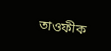তাওফীক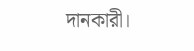দানকারী।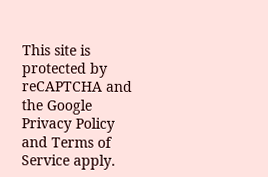This site is protected by reCAPTCHA and the Google Privacy Policy and Terms of Service apply.